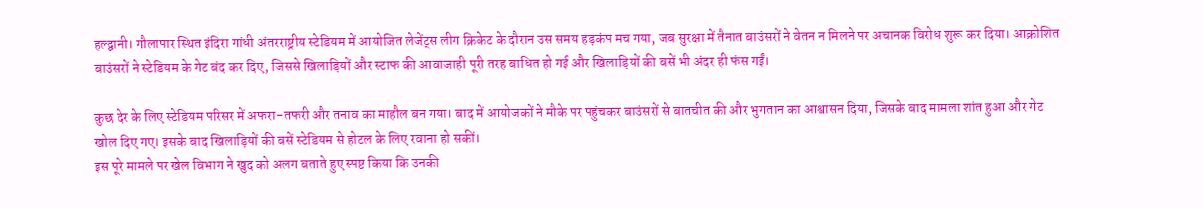हल्द्वानी। गौलापार स्थित इंदिरा गांधी अंतरराष्ट्रीय स्टेडियम में आयोजित लेजेंट्स लीग क्रिकेट के दौरान उस समय हड़कंप मच गया, जब सुरक्षा में तैनात बाउंसरों ने वेतन न मिलने पर अचानक विरोध शुरू कर दिया। आक्रोशित बाउंसरों ने स्टेडियम के गेट बंद कर दिए, जिससे खिलाड़ियों और स्टाफ की आवाजाही पूरी तरह बाधित हो गई और खिलाड़ियों की बसें भी अंदर ही फंस गईं।

कुछ देर के लिए स्टेडियम परिसर में अफरा-तफरी और तनाव का माहौल बन गया। बाद में आयोजकों ने मौके पर पहुंचकर बाउंसरों से बातचीत की और भुगतान का आश्वासन दिया, जिसके बाद मामला शांत हुआ और गेट खोल दिए गए। इसके बाद खिलाड़ियों की बसें स्टेडियम से होटल के लिए रवाना हो सकीं।
इस पूरे मामले पर खेल विभाग ने खुद को अलग बताते हुए स्पष्ट किया कि उनकी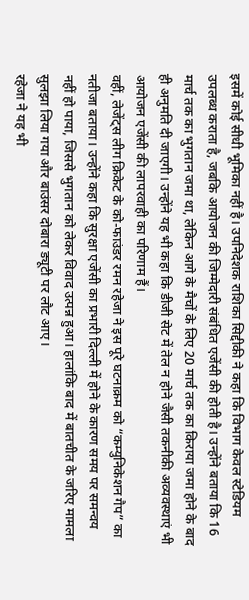इसमें कोई सीधी भूमिका नहीं है। उपनिदेशक राशिका सिद्दीकी ने कहा कि विभाग केवल स्टेडियम उपलब्ध कराता है, जबकि आयोजन की जिम्मेदारी संबंधित एजेंसी की होती है। उन्होंने बताया कि 16 मार्च तक का भुगतान जमा था, लेकिन आगे के मैचों के लिए 20 मार्च तक का किराया जमा होने के बाद ही अनुमति दी जाएगी। उन्होंने यह भी कहा कि डीजी सेट में तेल न होने जैसी तकनीकी अव्यवस्थाएं भी आयोजन एजेंसी की लापरवाही का परिणाम हैं।
वहीं, लेजेंट्स लीग क्रिकेट के को-फाउंडर रमन रहेजा ने इस पूरे घटनाक्रम को “कम्युनिकेशन गैप” का नतीजा बताया। उन्होंने कहा कि सुरक्षा एजेंसी का प्रभारी दिल्ली में होने के कारण समय पर समन्वय नहीं हो पाया, जिससे भुगतान को लेकर विवाद उत्पन्न हुआ। हालांकि बाद में बातचीत के जरिए मामला सुलझा लिया गया और बाउंसर दोबारा ड्यूटी पर लौट आए।
रहेजा ने यह भी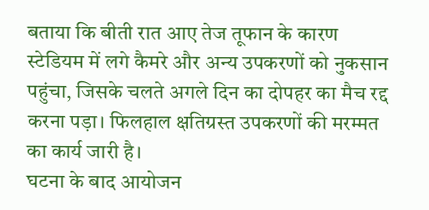बताया कि बीती रात आए तेज तूफान के कारण स्टेडियम में लगे कैमरे और अन्य उपकरणों को नुकसान पहुंचा, जिसके चलते अगले दिन का दोपहर का मैच रद्द करना पड़ा। फिलहाल क्षतिग्रस्त उपकरणों की मरम्मत का कार्य जारी है।
घटना के बाद आयोजन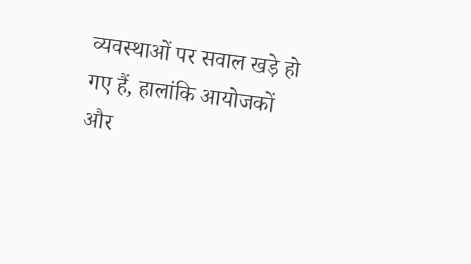व्यवस्थाओं पर सवाल खड़े हो गए हैं, हालांकि आयोजकों और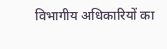विभागीय अधिकारियों का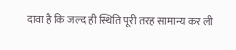दावा है कि जल्द ही स्थिति पूरी तरह सामान्य कर ली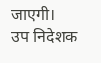जाएगी।
उप निदेशक